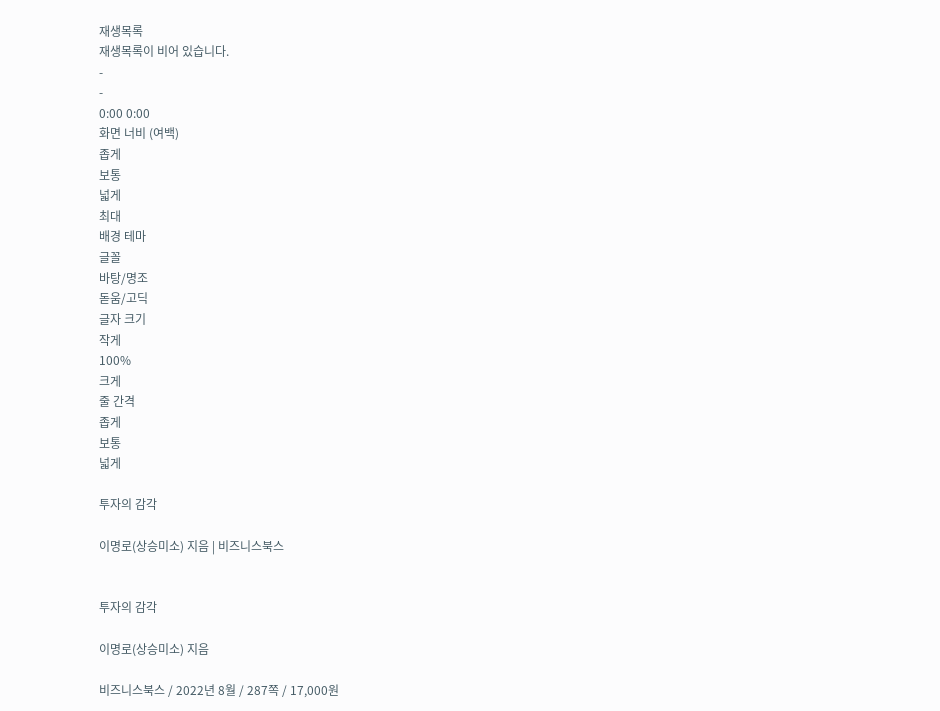재생목록
재생목록이 비어 있습니다.
-
-
0:00 0:00
화면 너비 (여백)
좁게
보통
넓게
최대
배경 테마
글꼴
바탕/명조
돋움/고딕
글자 크기
작게
100%
크게
줄 간격
좁게
보통
넓게

투자의 감각

이명로(상승미소) 지음 | 비즈니스북스


투자의 감각

이명로(상승미소) 지음

비즈니스북스 / 2022년 8월 / 287쪽 / 17,000원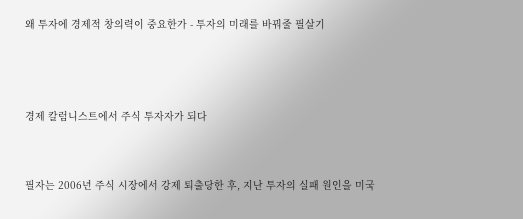왜 투자에 경제적 창의력이 중요한가 - 투자의 미래를 바꿔줄 필살기



경제 칼럼니스트에서 주식 투자자가 되다


필자는 2006년 주식 시장에서 강제 퇴출당한 후, 지난 투자의 실패 원인을 미국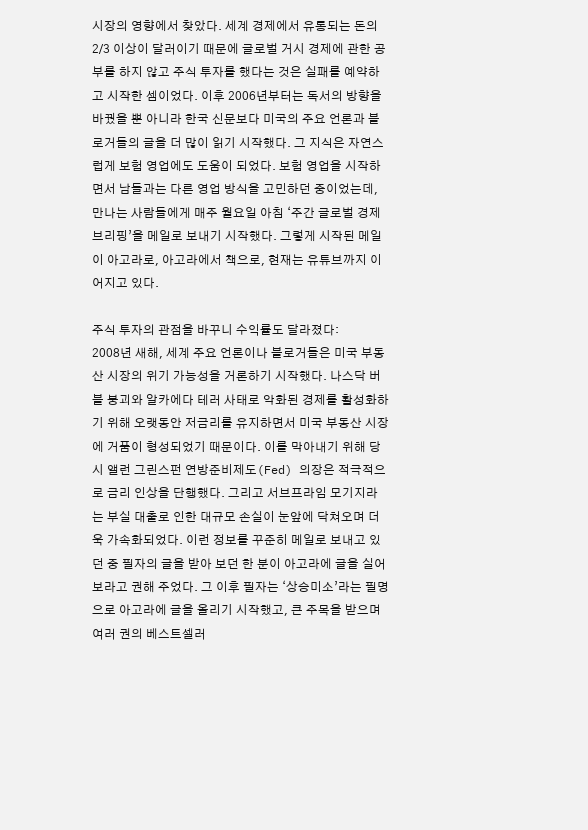시장의 영향에서 찾았다. 세계 경제에서 유통되는 돈의 2/3 이상이 달러이기 때문에 글로벌 거시 경제에 관한 공부를 하지 않고 주식 투자를 했다는 것은 실패를 예약하고 시작한 셈이었다. 이후 2006년부터는 독서의 방향을 바꿨을 뿐 아니라 한국 신문보다 미국의 주요 언론과 블로거들의 글을 더 많이 읽기 시작했다. 그 지식은 자연스럽게 보험 영업에도 도움이 되었다. 보험 영업을 시작하면서 남들과는 다른 영업 방식을 고민하던 중이었는데, 만나는 사람들에게 매주 월요일 아침 ‘주간 글로벌 경제 브리핑’을 메일로 보내기 시작했다. 그렇게 시작된 메일이 아고라로, 아고라에서 책으로, 현재는 유튜브까지 이어지고 있다.

주식 투자의 관점을 바꾸니 수익률도 달라졌다:
2008년 새해, 세계 주요 언론이나 블로거들은 미국 부동산 시장의 위기 가능성을 거론하기 시작했다. 나스닥 버블 붕괴와 알카에다 테러 사태로 악화된 경제를 활성화하기 위해 오랫동안 저금리를 유지하면서 미국 부동산 시장에 거품이 형성되었기 때문이다. 이를 막아내기 위해 당시 앨런 그린스펀 연방준비제도(Fed) 의장은 적극적으로 금리 인상을 단행했다. 그리고 서브프라임 모기지라는 부실 대출로 인한 대규모 손실이 눈앞에 닥쳐오며 더욱 가속화되었다. 이런 정보를 꾸준히 메일로 보내고 있던 중 필자의 글을 받아 보던 한 분이 아고라에 글을 실어보라고 권해 주었다. 그 이후 필자는 ‘상승미소’라는 필명으로 아고라에 글을 올리기 시작했고, 큰 주목을 받으며 여러 권의 베스트셀러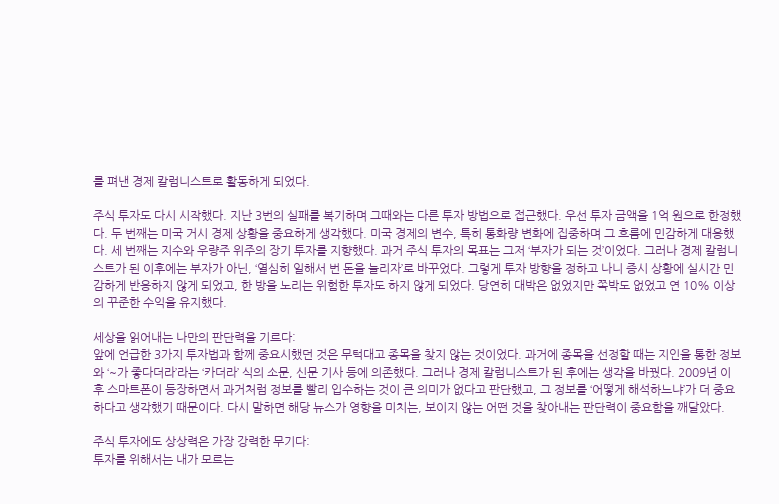를 펴낸 경제 칼럼니스트로 활동하게 되었다.

주식 투자도 다시 시작했다. 지난 3번의 실패를 복기하며 그때와는 다른 투자 방법으로 접근했다. 우선 투자 금액을 1억 원으로 한정했다. 두 번째는 미국 거시 경제 상황을 중요하게 생각했다. 미국 경제의 변수, 특히 통화량 변화에 집중하며 그 흐름에 민감하게 대응했다. 세 번째는 지수와 우량주 위주의 장기 투자를 지향했다. 과거 주식 투자의 목표는 그저 ‘부자가 되는 것’이었다. 그러나 경제 칼럼니스트가 된 이후에는 부자가 아닌, ‘열심히 일해서 번 돈을 늘리자’로 바꾸었다. 그렇게 투자 방향을 정하고 나니 증시 상황에 실시간 민감하게 반응하지 않게 되었고, 한 방을 노리는 위험한 투자도 하지 않게 되었다. 당연히 대박은 없었지만 쪽박도 없었고 연 10% 이상의 꾸준한 수익을 유지했다.

세상을 읽어내는 나만의 판단력을 기르다:
앞에 언급한 3가지 투자법과 함께 중요시했던 것은 무턱대고 종목을 찾지 않는 것이었다. 과거에 종목을 선정할 때는 지인을 통한 정보와 ‘~가 좋다더라’라는 ‘카더라’ 식의 소문, 신문 기사 등에 의존했다. 그러나 경제 칼럼니스트가 된 후에는 생각을 바꿨다. 2009년 이후 스마트폰이 등장하면서 과거처럼 정보를 빨리 입수하는 것이 큰 의미가 없다고 판단했고, 그 정보를 ‘어떻게 해석하느냐’가 더 중요하다고 생각했기 때문이다. 다시 말하면 해당 뉴스가 영향을 미치는, 보이지 않는 어떤 것을 찾아내는 판단력이 중요함을 깨달았다.

주식 투자에도 상상력은 가장 강력한 무기다:
투자를 위해서는 내가 모르는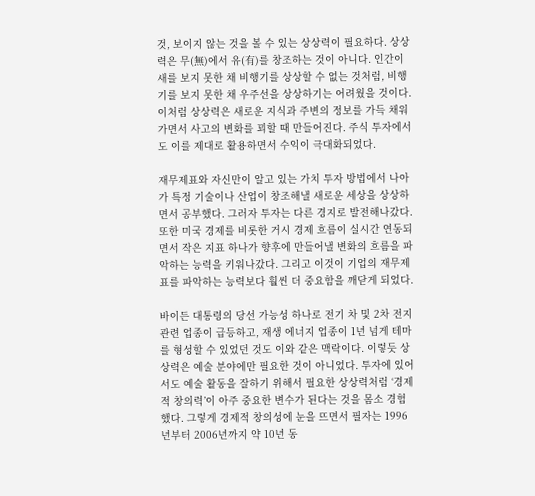것, 보이지 않는 것을 볼 수 있는 상상력이 필요하다. 상상력은 무(無)에서 유(有)를 창조하는 것이 아니다. 인간이 새를 보지 못한 채 비행기를 상상할 수 없는 것처럼, 비행기를 보지 못한 채 우주선을 상상하기는 어려웠을 것이다. 이처럼 상상력은 새로운 지식과 주변의 정보를 가득 채워가면서 사고의 변화를 꾀할 때 만들어진다. 주식 투자에서도 이를 제대로 활용하면서 수익이 극대화되었다.

재무제표와 자신만이 알고 있는 가치 투자 방법에서 나아가 특정 기술이나 산업이 창조해낼 새로운 세상을 상상하면서 공부했다. 그러자 투자는 다른 경지로 발전해나갔다. 또한 미국 경제를 비롯한 거시 경제 흐름이 실시간 연동되면서 작은 지표 하나가 향후에 만들어낼 변화의 흐름을 파악하는 능력을 키워나갔다. 그리고 이것이 기업의 재무제표를 파악하는 능력보다 훨씬 더 중요함을 깨닫게 되었다.

바이든 대통령의 당선 가능성 하나로 전기 차 및 2차 전지 관련 업종이 급등하고, 재생 에너지 업종이 1년 넘게 테마를 형성할 수 있었던 것도 이와 같은 맥락이다. 이렇듯 상상력은 예술 분야에만 필요한 것이 아니었다. 투자에 있어서도 예술 활동을 잘하기 위해서 필요한 상상력처럼 ‘경제적 창의력’이 아주 중요한 변수가 된다는 것을 몸소 경험했다. 그렇게 경제적 창의성에 눈을 뜨면서 필자는 1996년부터 2006년까지 약 10년 동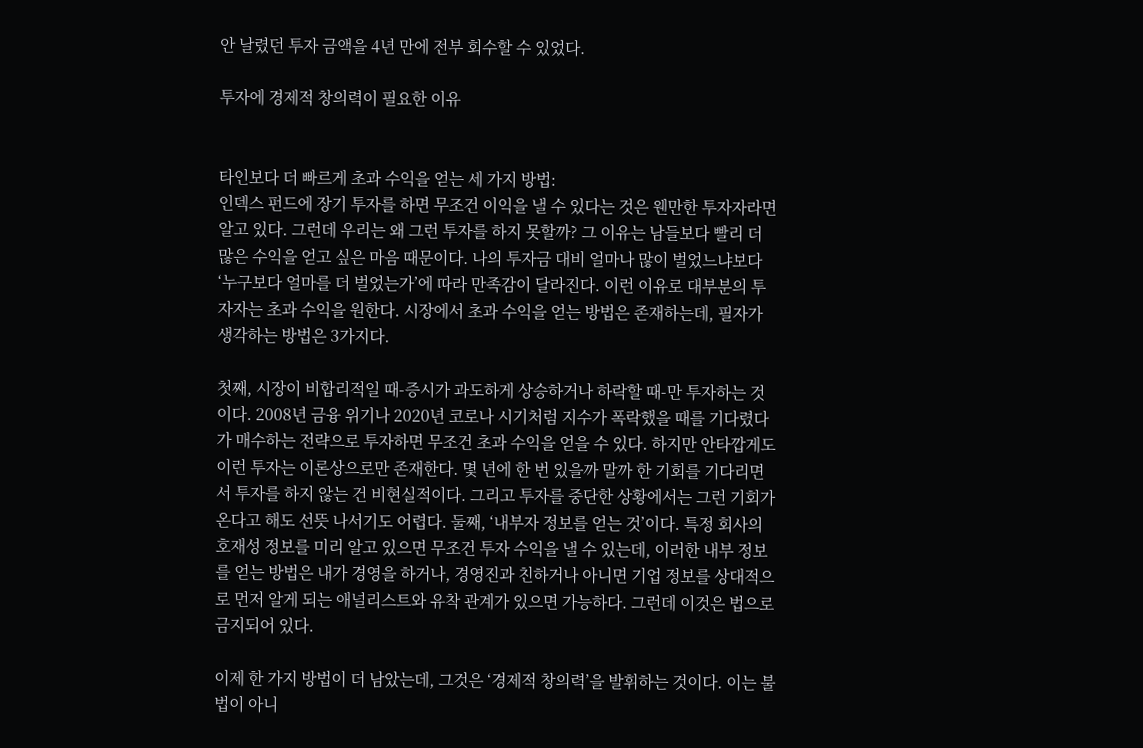안 날렸던 투자 금액을 4년 만에 전부 회수할 수 있었다.

투자에 경제적 창의력이 필요한 이유


타인보다 더 빠르게 초과 수익을 얻는 세 가지 방법:
인덱스 펀드에 장기 투자를 하면 무조건 이익을 낼 수 있다는 것은 웬만한 투자자라면 알고 있다. 그런데 우리는 왜 그런 투자를 하지 못할까? 그 이유는 남들보다 빨리 더 많은 수익을 얻고 싶은 마음 때문이다. 나의 투자금 대비 얼마나 많이 벌었느냐보다 ‘누구보다 얼마를 더 벌었는가’에 따라 만족감이 달라진다. 이런 이유로 대부분의 투자자는 초과 수익을 원한다. 시장에서 초과 수익을 얻는 방법은 존재하는데, 필자가 생각하는 방법은 3가지다.

첫째, 시장이 비합리적일 때-증시가 과도하게 상승하거나 하락할 때-만 투자하는 것이다. 2008년 금융 위기나 2020년 코로나 시기처럼 지수가 폭락했을 때를 기다렸다가 매수하는 전략으로 투자하면 무조건 초과 수익을 얻을 수 있다. 하지만 안타깝게도 이런 투자는 이론상으로만 존재한다. 몇 년에 한 번 있을까 말까 한 기회를 기다리면서 투자를 하지 않는 건 비현실적이다. 그리고 투자를 중단한 상황에서는 그런 기회가 온다고 해도 선뜻 나서기도 어렵다. 둘째, ‘내부자 정보를 얻는 것’이다. 특정 회사의 호재성 정보를 미리 알고 있으면 무조건 투자 수익을 낼 수 있는데, 이러한 내부 정보를 얻는 방법은 내가 경영을 하거나, 경영진과 친하거나 아니면 기업 정보를 상대적으로 먼저 알게 되는 애널리스트와 유착 관계가 있으면 가능하다. 그런데 이것은 법으로 금지되어 있다.

이제 한 가지 방법이 더 남았는데, 그것은 ‘경제적 창의력’을 발휘하는 것이다. 이는 불법이 아니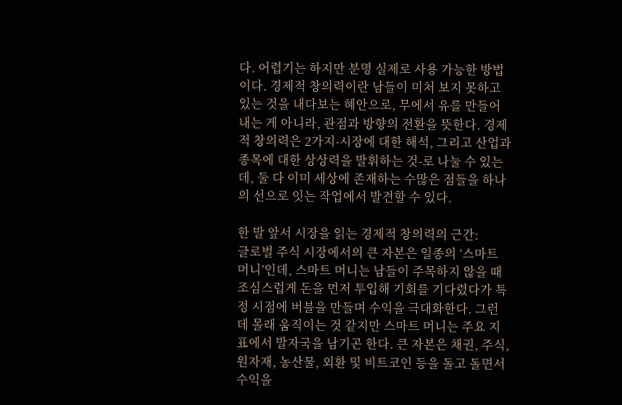다. 어렵기는 하지만 분명 실제로 사용 가능한 방법이다. 경제적 창의력이란 남들이 미처 보지 못하고 있는 것을 내다보는 혜안으로, 무에서 유를 만들어내는 게 아니라, 관점과 방향의 전환을 뜻한다. 경제적 창의력은 2가지-시장에 대한 해석, 그리고 산업과 종목에 대한 상상력을 발휘하는 것-로 나눌 수 있는데, 둘 다 이미 세상에 존재하는 수많은 점들을 하나의 선으로 잇는 작업에서 발견할 수 있다.

한 발 앞서 시장을 읽는 경제적 창의력의 근간:
글로벌 주식 시장에서의 큰 자본은 일종의 ‘스마트 머니’인데, 스마트 머니는 남들이 주목하지 않을 때 조심스럽게 돈을 먼저 투입해 기회를 기다렸다가 특정 시점에 버블을 만들며 수익을 극대화한다. 그런데 몰래 움직이는 것 같지만 스마트 머니는 주요 지표에서 발자국을 남기곤 한다. 큰 자본은 채권, 주식, 원자재, 농산물, 외환 및 비트코인 등을 돌고 돌면서 수익을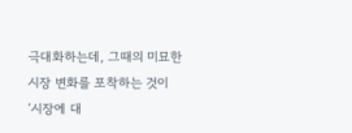극대화하는데, 그때의 미묘한 시장 변화를 포착하는 것이 ‘시장에 대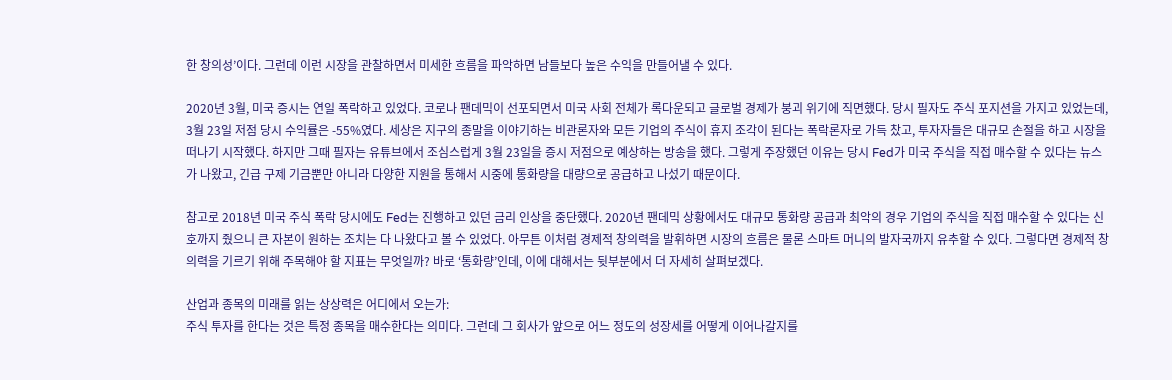한 창의성’이다. 그런데 이런 시장을 관찰하면서 미세한 흐름을 파악하면 남들보다 높은 수익을 만들어낼 수 있다.

2020년 3월, 미국 증시는 연일 폭락하고 있었다. 코로나 팬데믹이 선포되면서 미국 사회 전체가 록다운되고 글로벌 경제가 붕괴 위기에 직면했다. 당시 필자도 주식 포지션을 가지고 있었는데, 3월 23일 저점 당시 수익률은 -55%였다. 세상은 지구의 종말을 이야기하는 비관론자와 모든 기업의 주식이 휴지 조각이 된다는 폭락론자로 가득 찼고, 투자자들은 대규모 손절을 하고 시장을 떠나기 시작했다. 하지만 그때 필자는 유튜브에서 조심스럽게 3월 23일을 증시 저점으로 예상하는 방송을 했다. 그렇게 주장했던 이유는 당시 Fed가 미국 주식을 직접 매수할 수 있다는 뉴스가 나왔고, 긴급 구제 기금뿐만 아니라 다양한 지원을 통해서 시중에 통화량을 대량으로 공급하고 나섰기 때문이다.

참고로 2018년 미국 주식 폭락 당시에도 Fed는 진행하고 있던 금리 인상을 중단했다. 2020년 팬데믹 상황에서도 대규모 통화량 공급과 최악의 경우 기업의 주식을 직접 매수할 수 있다는 신호까지 줬으니 큰 자본이 원하는 조치는 다 나왔다고 볼 수 있었다. 아무튼 이처럼 경제적 창의력을 발휘하면 시장의 흐름은 물론 스마트 머니의 발자국까지 유추할 수 있다. 그렇다면 경제적 창의력을 기르기 위해 주목해야 할 지표는 무엇일까? 바로 ‘통화량’인데, 이에 대해서는 뒷부분에서 더 자세히 살펴보겠다.

산업과 종목의 미래를 읽는 상상력은 어디에서 오는가:
주식 투자를 한다는 것은 특정 종목을 매수한다는 의미다. 그런데 그 회사가 앞으로 어느 정도의 성장세를 어떻게 이어나갈지를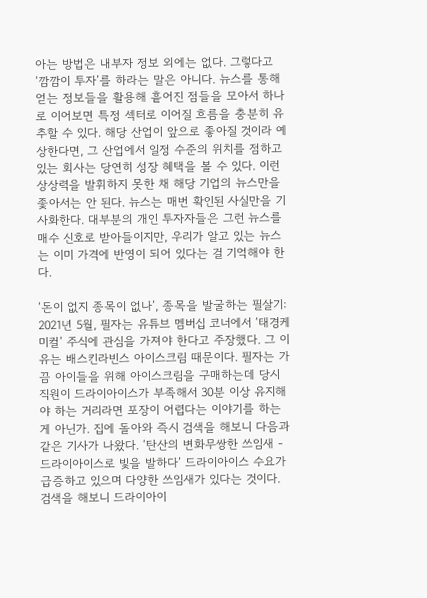아는 방법은 내부자 정보 외에는 없다. 그렇다고 ‘깜깜이 투자’를 하라는 말은 아니다. 뉴스를 통해 얻는 정보들을 활용해 흩어진 점들을 모아서 하나로 이어보면 특정 섹터로 이어질 흐름을 충분히 유추할 수 있다. 해당 산업이 앞으로 좋아질 것이라 예상한다면, 그 산업에서 일정 수준의 위치를 점하고 있는 회사는 당연히 성장 혜택을 볼 수 있다. 이런 상상력을 발휘하지 못한 채 해당 기업의 뉴스만을 좇아서는 안 된다. 뉴스는 매번 확인된 사실만을 기사화한다. 대부분의 개인 투자자들은 그런 뉴스를 매수 신호로 받아들이지만, 우리가 알고 있는 뉴스는 이미 가격에 반영이 되어 있다는 걸 기억해야 한다.

‘돈이 없지 종목이 없나’, 종목을 발굴하는 필살기:
2021년 5월, 필자는 유튜브 멤버십 코너에서 ‘태경케미컬’ 주식에 관심을 가져야 한다고 주장했다. 그 이유는 배스킨라빈스 아이스크림 때문이다. 필자는 가끔 아이들을 위해 아이스크림을 구매하는데 당시 직원이 드라이아이스가 부족해서 30분 이상 유지해야 하는 거리라면 포장이 어렵다는 이야기를 하는 게 아닌가. 집에 돌아와 즉시 검색을 해보니 다음과 같은 기사가 나왔다. ‘탄산의 변화무쌍한 쓰임새 - 드라이아이스로 빛을 발하다’ 드라이아이스 수요가 급증하고 있으며 다양한 쓰임새가 있다는 것이다. 검색을 해보니 드라이아이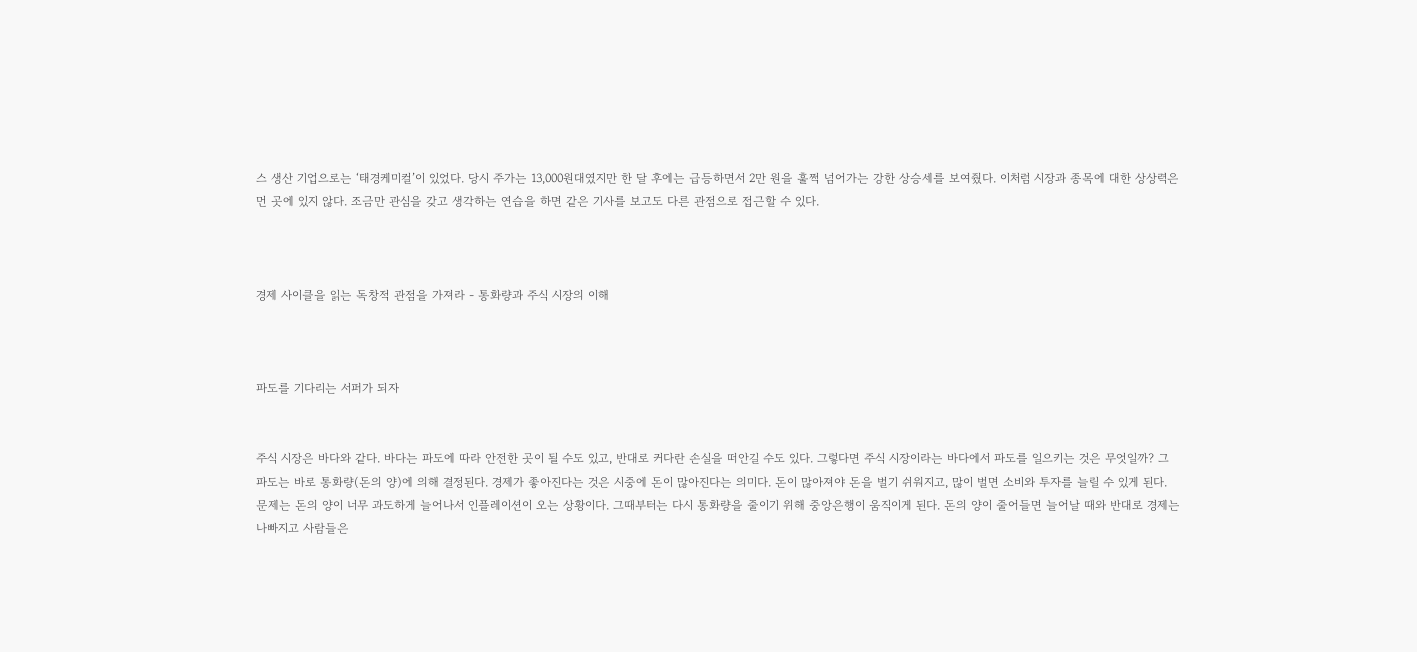스 생산 기업으로는 ‘태경케미컬’이 있었다. 당시 주가는 13,000원대였지만 한 달 후에는 급등하면서 2만 원을 훌쩍 넘어가는 강한 상승세를 보여줬다. 이처럼 시장과 종목에 대한 상상력은 먼 곳에 있지 않다. 조금만 관심을 갖고 생각하는 연습을 하면 같은 기사를 보고도 다른 관점으로 접근할 수 있다.



경제 사이클을 읽는 독창적 관점을 가져라 - 통화량과 주식 시장의 이해



파도를 기다리는 서퍼가 되자


주식 시장은 바다와 같다. 바다는 파도에 따라 안전한 곳이 될 수도 있고, 반대로 커다란 손실을 떠안길 수도 있다. 그렇다면 주식 시장이라는 바다에서 파도를 일으키는 것은 무엇일까? 그 파도는 바로 통화량(돈의 양)에 의해 결정된다. 경제가 좋아진다는 것은 시중에 돈이 많아진다는 의미다. 돈이 많아져야 돈을 벌기 쉬워지고, 많이 벌면 소비와 투자를 늘릴 수 있게 된다. 문제는 돈의 양이 너무 과도하게 늘어나서 인플레이션이 오는 상황이다. 그때부터는 다시 통화량을 줄이기 위해 중앙은행이 움직이게 된다. 돈의 양이 줄어들면 늘어날 때와 반대로 경제는 나빠지고 사람들은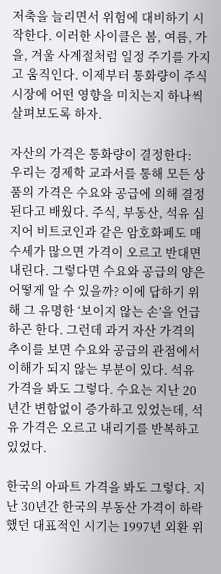저축을 늘리면서 위험에 대비하기 시작한다. 이러한 사이클은 봄, 여름, 가을, 겨울 사계절처럼 일정 주기를 가지고 움직인다. 이제부터 통화량이 주식 시장에 어떤 영향을 미치는지 하나씩 살펴보도록 하자.

자산의 가격은 통화량이 결정한다:
우리는 경제학 교과서를 통해 모든 상품의 가격은 수요와 공급에 의해 결정된다고 배웠다. 주식, 부동산, 석유 심지어 비트코인과 같은 암호화폐도 매수세가 많으면 가격이 오르고 반대면 내린다. 그렇다면 수요와 공급의 양은 어떻게 알 수 있을까? 이에 답하기 위해 그 유명한 ‘보이지 않는 손’을 언급하곤 한다. 그런데 과거 자산 가격의 추이를 보면 수요와 공급의 관점에서 이해가 되지 않는 부분이 있다. 석유 가격을 봐도 그렇다. 수요는 지난 20년간 변함없이 증가하고 있었는데, 석유 가격은 오르고 내리기를 반복하고 있었다.

한국의 아파트 가격을 봐도 그렇다. 지난 30년간 한국의 부동산 가격이 하락했던 대표적인 시기는 1997년 외환 위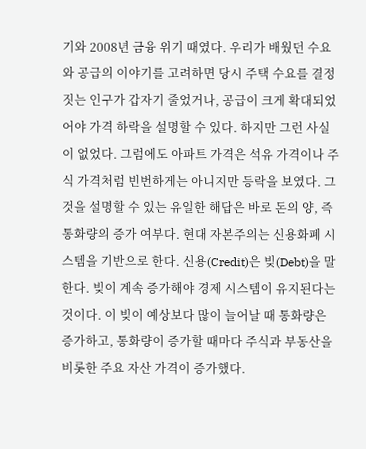기와 2008년 금융 위기 때였다. 우리가 배웠던 수요와 공급의 이야기를 고려하면 당시 주택 수요를 결정짓는 인구가 갑자기 줄었거나, 공급이 크게 확대되었어야 가격 하락을 설명할 수 있다. 하지만 그런 사실이 없었다. 그럼에도 아파트 가격은 석유 가격이나 주식 가격처럼 빈번하게는 아니지만 등락을 보였다. 그것을 설명할 수 있는 유일한 해답은 바로 돈의 양, 즉 통화량의 증가 여부다. 현대 자본주의는 신용화폐 시스템을 기반으로 한다. 신용(Credit)은 빚(Debt)을 말한다. 빚이 계속 증가해야 경제 시스템이 유지된다는 것이다. 이 빚이 예상보다 많이 늘어날 때 통화량은 증가하고, 통화량이 증가할 때마다 주식과 부동산을 비롯한 주요 자산 가격이 증가했다.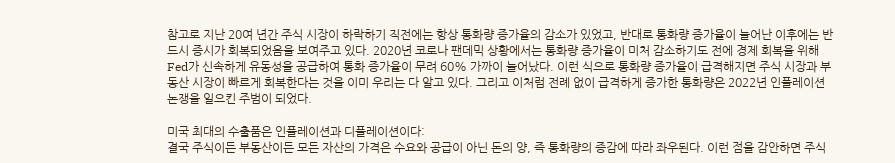참고로 지난 20여 년간 주식 시장이 하락하기 직전에는 항상 통화량 증가율의 감소가 있었고, 반대로 통화량 증가율이 늘어난 이후에는 반드시 증시가 회복되었음을 보여주고 있다. 2020년 코로나 팬데믹 상황에서는 통화량 증가율이 미처 감소하기도 전에 경제 회복을 위해 Fed가 신속하게 유동성을 공급하여 통화 증가율이 무려 60% 가까이 늘어났다. 이런 식으로 통화량 증가율이 급격해지면 주식 시장과 부동산 시장이 빠르게 회복한다는 것을 이미 우리는 다 알고 있다. 그리고 이처럼 전례 없이 급격하게 증가한 통화량은 2022년 인플레이션 논쟁을 일으킨 주범이 되었다.

미국 최대의 수출품은 인플레이션과 디플레이션이다:
결국 주식이든 부동산이든 모든 자산의 가격은 수요와 공급이 아닌 돈의 양, 즉 통화량의 증감에 따라 좌우된다. 이런 점을 감안하면 주식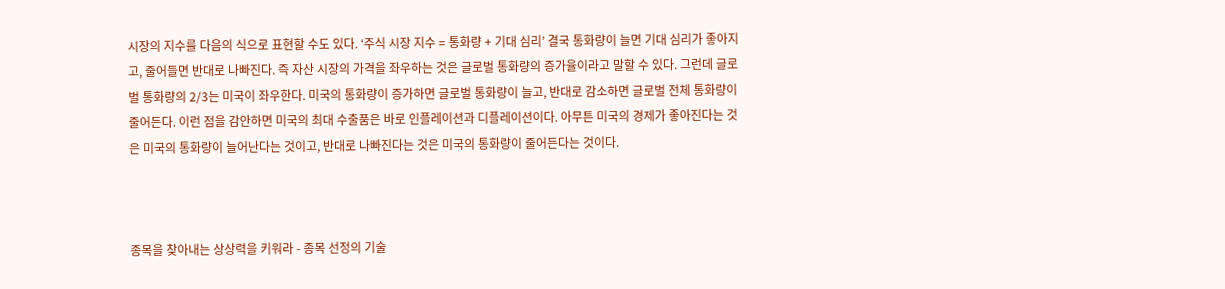시장의 지수를 다음의 식으로 표현할 수도 있다. ‘주식 시장 지수 = 통화량 + 기대 심리’ 결국 통화량이 늘면 기대 심리가 좋아지고, 줄어들면 반대로 나빠진다. 즉 자산 시장의 가격을 좌우하는 것은 글로벌 통화량의 증가율이라고 말할 수 있다. 그런데 글로벌 통화량의 2/3는 미국이 좌우한다. 미국의 통화량이 증가하면 글로벌 통화량이 늘고, 반대로 감소하면 글로벌 전체 통화량이 줄어든다. 이런 점을 감안하면 미국의 최대 수출품은 바로 인플레이션과 디플레이션이다. 아무튼 미국의 경제가 좋아진다는 것은 미국의 통화량이 늘어난다는 것이고, 반대로 나빠진다는 것은 미국의 통화량이 줄어든다는 것이다.



종목을 찾아내는 상상력을 키워라 - 종목 선정의 기술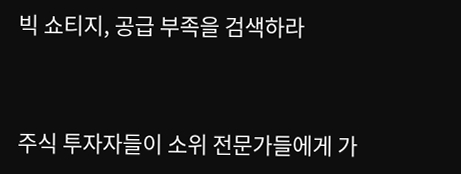빅 쇼티지, 공급 부족을 검색하라


주식 투자자들이 소위 전문가들에게 가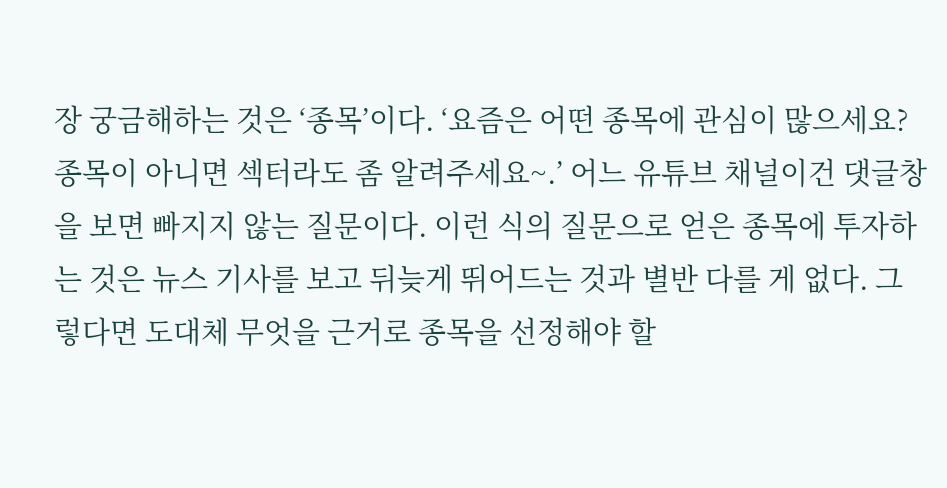장 궁금해하는 것은 ‘종목’이다. ‘요즘은 어떤 종목에 관심이 많으세요? 종목이 아니면 섹터라도 좀 알려주세요~.’ 어느 유튜브 채널이건 댓글창을 보면 빠지지 않는 질문이다. 이런 식의 질문으로 얻은 종목에 투자하는 것은 뉴스 기사를 보고 뒤늦게 뛰어드는 것과 별반 다를 게 없다. 그렇다면 도대체 무엇을 근거로 종목을 선정해야 할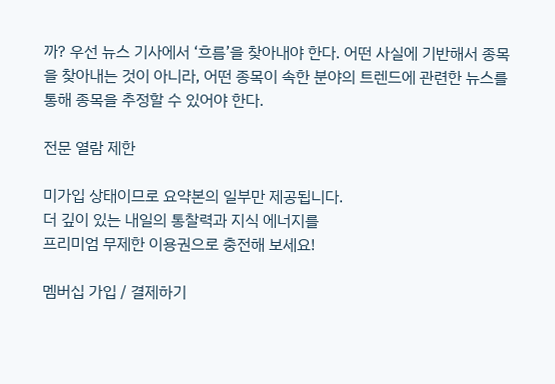까? 우선 뉴스 기사에서 ‘흐름’을 찾아내야 한다. 어떤 사실에 기반해서 종목을 찾아내는 것이 아니라, 어떤 종목이 속한 분야의 트렌드에 관련한 뉴스를 통해 종목을 추정할 수 있어야 한다.

전문 열람 제한

미가입 상태이므로 요약본의 일부만 제공됩니다.
더 깊이 있는 내일의 통찰력과 지식 에너지를
프리미엄 무제한 이용권으로 충전해 보세요!

멤버십 가입 / 결제하기